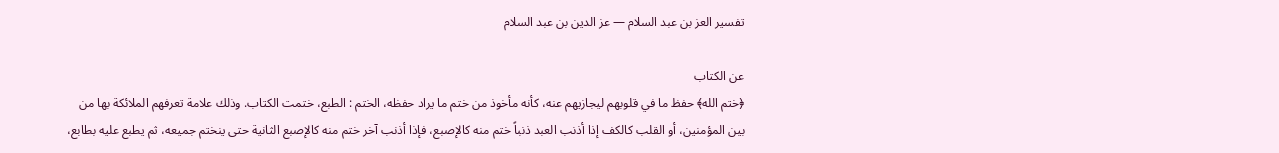تفسير العز بن عبد السلام — عز الدين بن عبد السلام

عن الكتاب
﴿ختم الله﴾ حفظ ما في قلوبهم ليجازيهم عنه، كأنه مأخوذ من ختم ما يراد حفظه، الختم : الطبع، ختمت الكتاب. وذلك علامة تعرفهم الملائكة بها من بين المؤمنين، أو القلب كالكف إذا أذنب العبد ذنباً ختم منه كالإصبع، فإذا أذنب آخر ختم منه كالإصبع الثانية حتى ينختم جميعه، ثم يطبع عليه بطابع،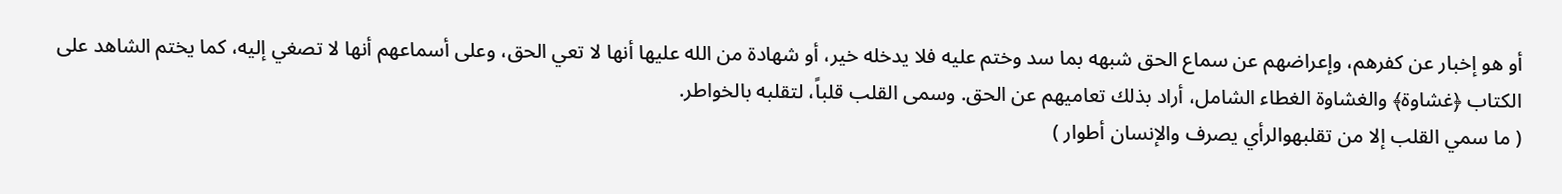أو هو إخبار عن كفرهم، وإعراضهم عن سماع الحق شبهه بما سد وختم عليه فلا يدخله خير، أو شهادة من الله عليها أنها لا تعي الحق، وعلى أسماعهم أنها لا تصغي إليه، كما يختم الشاهد على الكتاب ﴿غشاوة﴾ والغشاوة الغطاء الشامل، أراد بذلك تعاميهم عن الحق. وسمى القلب قلباً، لتقلبه بالخواطر.
( ما سمي القلب إلا من تقلبهوالرأي يصرف والإنسان أطوار )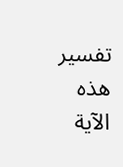تفسير هذه الآية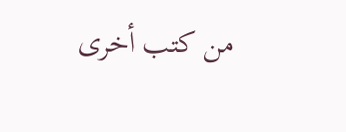من كتب أخرى